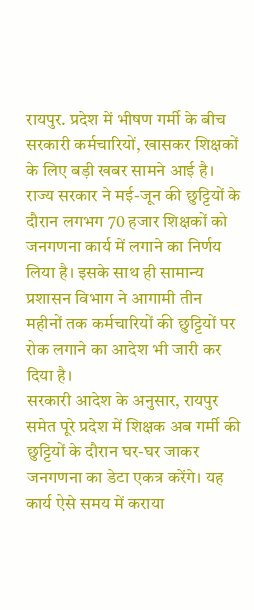रायपुर. प्रदेश में भीषण गर्मी के बीच सरकारी कर्मचारियों, खासकर शिक्षकों के लिए बड़ी खबर सामने आई है। राज्य सरकार ने मई-जून की छुट्टियों के दौरान लगभग 70 हजार शिक्षकों को जनगणना कार्य में लगाने का निर्णय लिया है। इसके साथ ही सामान्य प्रशासन विभाग ने आगामी तीन महीनों तक कर्मचारियों की छुट्टियों पर रोक लगाने का आदेश भी जारी कर दिया है।
सरकारी आदेश के अनुसार, रायपुर समेत पूरे प्रदेश में शिक्षक अब गर्मी की छुट्टियों के दौरान घर-घर जाकर जनगणना का डेटा एकत्र करेंगे। यह कार्य ऐसे समय में कराया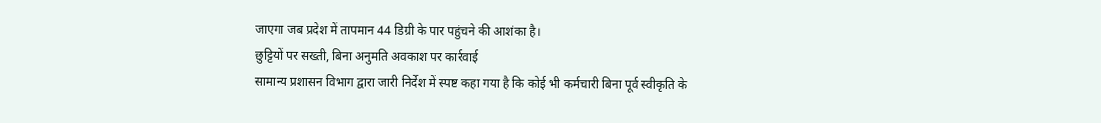जाएगा जब प्रदेश में तापमान 44 डिग्री के पार पहुंचने की आशंका है।
छुट्टियों पर सख्ती, बिना अनुमति अवकाश पर कार्रवाई
सामान्य प्रशासन विभाग द्वारा जारी निर्देश में स्पष्ट कहा गया है कि कोई भी कर्मचारी बिना पूर्व स्वीकृति के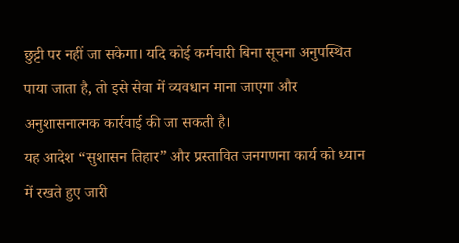छुट्टी पर नहीं जा सकेगा। यदि कोई कर्मचारी बिना सूचना अनुपस्थित पाया जाता है, तो इसे सेवा में व्यवधान माना जाएगा और अनुशासनात्मक कार्रवाई की जा सकती है।
यह आदेश “सुशासन तिहार” और प्रस्तावित जनगणना कार्य को ध्यान में रखते हुए जारी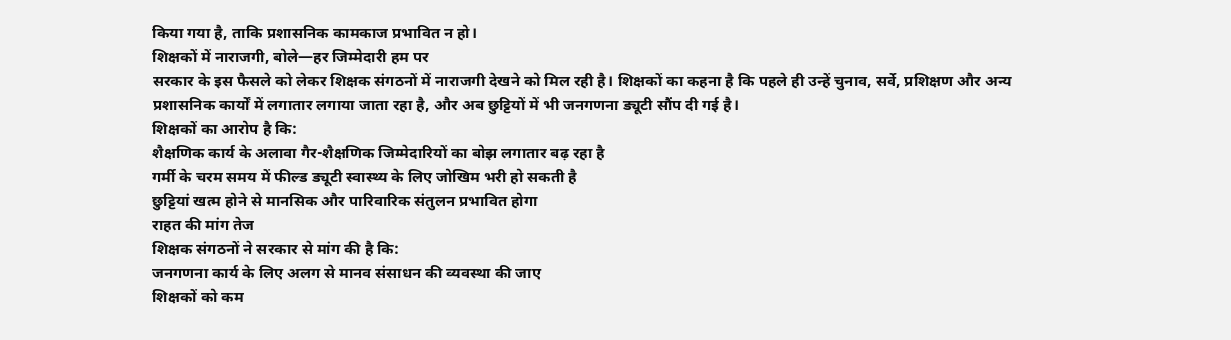किया गया है, ताकि प्रशासनिक कामकाज प्रभावित न हो।
शिक्षकों में नाराजगी, बोले—हर जिम्मेदारी हम पर
सरकार के इस फैसले को लेकर शिक्षक संगठनों में नाराजगी देखने को मिल रही है। शिक्षकों का कहना है कि पहले ही उन्हें चुनाव, सर्वे, प्रशिक्षण और अन्य प्रशासनिक कार्यों में लगातार लगाया जाता रहा है, और अब छुट्टियों में भी जनगणना ड्यूटी सौंप दी गई है।
शिक्षकों का आरोप है कि:
शैक्षणिक कार्य के अलावा गैर-शैक्षणिक जिम्मेदारियों का बोझ लगातार बढ़ रहा है
गर्मी के चरम समय में फील्ड ड्यूटी स्वास्थ्य के लिए जोखिम भरी हो सकती है
छुट्टियां खत्म होने से मानसिक और पारिवारिक संतुलन प्रभावित होगा
राहत की मांग तेज
शिक्षक संगठनों ने सरकार से मांग की है कि:
जनगणना कार्य के लिए अलग से मानव संसाधन की व्यवस्था की जाए
शिक्षकों को कम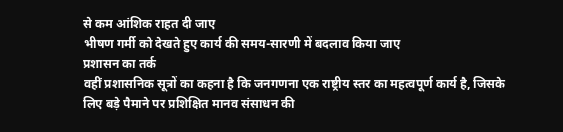से कम आंशिक राहत दी जाए
भीषण गर्मी को देखते हुए कार्य की समय-सारणी में बदलाव किया जाए
प्रशासन का तर्क
वहीं प्रशासनिक सूत्रों का कहना है कि जनगणना एक राष्ट्रीय स्तर का महत्वपूर्ण कार्य है, जिसके लिए बड़े पैमाने पर प्रशिक्षित मानव संसाधन की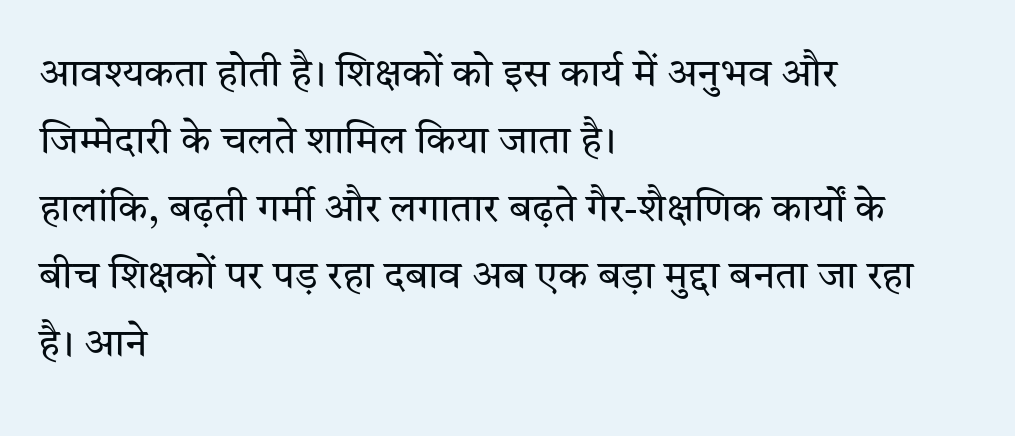आवश्यकता होती है। शिक्षकों को इस कार्य में अनुभव और जिम्मेदारी के चलते शामिल किया जाता है।
हालांकि, बढ़ती गर्मी और लगातार बढ़ते गैर-शैक्षणिक कार्यों के बीच शिक्षकों पर पड़ रहा दबाव अब एक बड़ा मुद्दा बनता जा रहा है। आने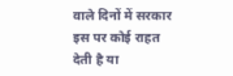वाले दिनों में सरकार इस पर कोई राहत देती है या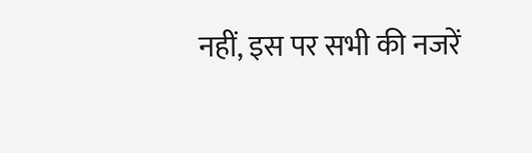नहीं, इस पर सभी की नजरें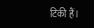टिकी हैं।